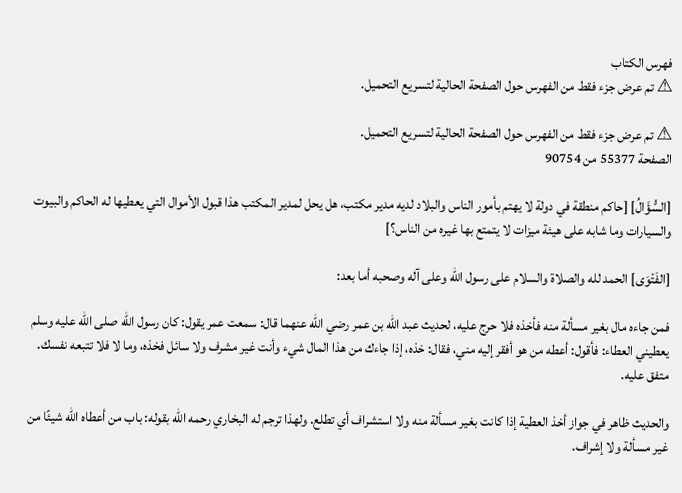فهرس الكتاب
⚠ تم عرض جزء فقط من الفهرس حول الصفحة الحالية لتسريع التحميل.

⚠ تم عرض جزء فقط من الفهرس حول الصفحة الحالية لتسريع التحميل.
الصفحة 55377 من 90754

[السُّؤَالُ] [حاكم منطقة في دولة لا يهتم بأمور الناس والبلاد لديه مدير مكتب، هل يحل لمدير المكتب هذا قبول الأموال التي يعطيها له الحاكم والبيوت والسيارات وما شابه على هيئة ميزات لا يتمتع بها غيره من الناس؟]

[الفَتْوَى] الحمد لله والصلاة والسلام على رسول الله وعلى آله وصحبه أما بعد:

فمن جاءه مال بغير مسألة منه فأخذه فلا حرج عليه، لحديث عبد الله بن عمر رضي الله عنهما قال: سمعت عمر يقول: كان رسول الله صلى الله عليه وسلم يعطيني العطاء: فأقول: أعطه من هو أفقر إليه مني، فقال: خذه، إذا جاءك من هذا المال شيء وأنت غير مشرف ولا سائل فخذه، وما لا فلا تتبعه نفسك. متفق عليه.

والحديث ظاهر في جواز أخذ العطية إذا كانت بغير مسألة منه ولا استشراف أي تطلع. ولهذا ترجم له البخاري رحمه الله بقوله: باب من أعطاه الله شيئًا من غير مسألة ولا إشراف.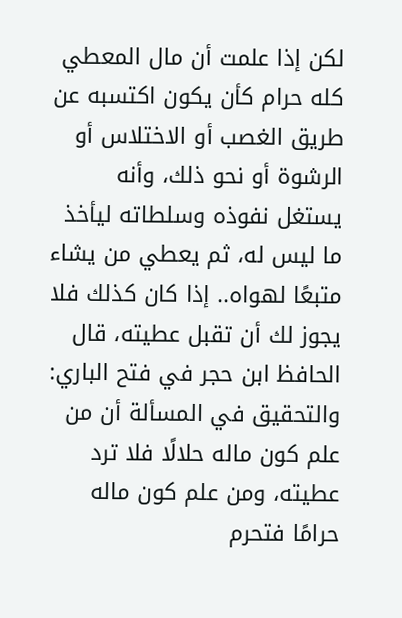لكن إذا علمت أن مال المعطي كله حرام كأن يكون اكتسبه عن طريق الغصب أو الاختلاس أو الرشوة أو نحو ذلك، وأنه يستغل نفوذه وسلطاته ليأخذ ما ليس له، ثم يعطي من يشاء متبعًا لهواه.. إذا كان كذلك فلا يجوز لك أن تقبل عطيته، قال الحافظ ابن حجر في فتح الباري: والتحقيق في المسألة أن من علم كون ماله حلالًا فلا ترد عطيته، ومن علم كون ماله حرامًا فتحرم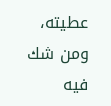عطيته، ومن شك فيه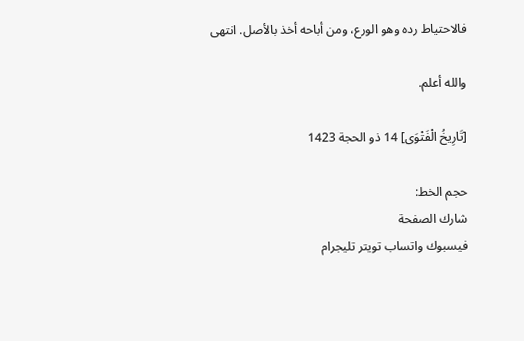فالاحتياط رده وهو الورع، ومن أباحه أخذ بالأصل. انتهى

والله أعلم.

[تَارِيخُ الْفَتْوَى] 14 ذو الحجة 1423

حجم الخط:
شارك الصفحة
فيسبوك واتساب تويتر تليجرام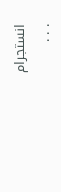انستجرام
. . .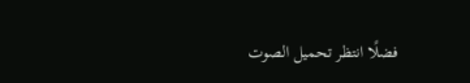فضلًا انتظر تحميل الصوت